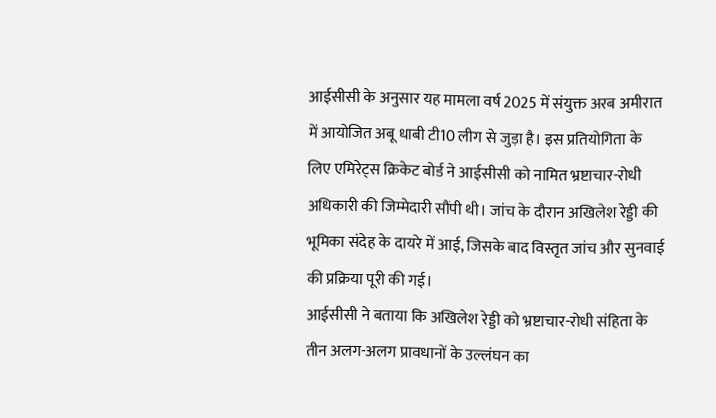आईसीसी के अनुसार यह मामला वर्ष 2025 में संयुक्त अरब अमीरात में आयोजित अबू धाबी टी10 लीग से जुड़ा है। इस प्रतियोगिता के लिए एमिरेट्स क्रिकेट बोर्ड ने आईसीसी को नामित भ्रष्टाचार-रोधी अधिकारी की जिम्मेदारी सौंपी थी। जांच के दौरान अखिलेश रेड्डी की भूमिका संदेह के दायरे में आई, जिसके बाद विस्तृत जांच और सुनवाई की प्रक्रिया पूरी की गई।
आईसीसी ने बताया कि अखिलेश रेड्डी को भ्रष्टाचार-रोधी संहिता के तीन अलग-अलग प्रावधानों के उल्लंघन का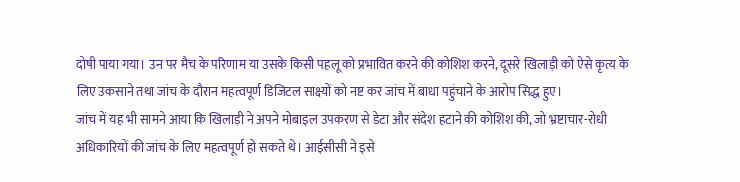दोषी पाया गया। उन पर मैच के परिणाम या उसके किसी पहलू को प्रभावित करने की कोशिश करने, दूसरे खिलाड़ी को ऐसे कृत्य के लिए उकसाने तथा जांच के दौरान महत्वपूर्ण डिजिटल साक्ष्यों को नष्ट कर जांच में बाधा पहुंचाने के आरोप सिद्ध हुए।
जांच में यह भी सामने आया कि खिलाड़ी ने अपने मोबाइल उपकरण से डेटा और संदेश हटाने की कोशिश की, जो भ्रष्टाचार-रोधी अधिकारियों की जांच के लिए महत्वपूर्ण हो सकते थे। आईसीसी ने इसे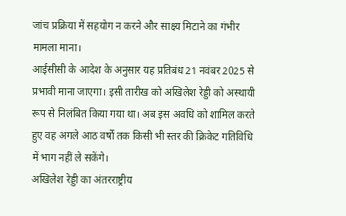जांच प्रक्रिया में सहयोग न करने और साक्ष्य मिटाने का गंभीर मामला माना।
आईसीसी के आदेश के अनुसार यह प्रतिबंध 21 नवंबर 2025 से प्रभावी माना जाएगा। इसी तारीख को अखिलेश रेड्डी को अस्थायी रूप से निलंबित किया गया था। अब इस अवधि को शामिल करते हुए वह अगले आठ वर्षों तक किसी भी स्तर की क्रिकेट गतिविधि में भाग नहीं ले सकेंगे।
अखिलेश रेड्डी का अंतरराष्ट्रीय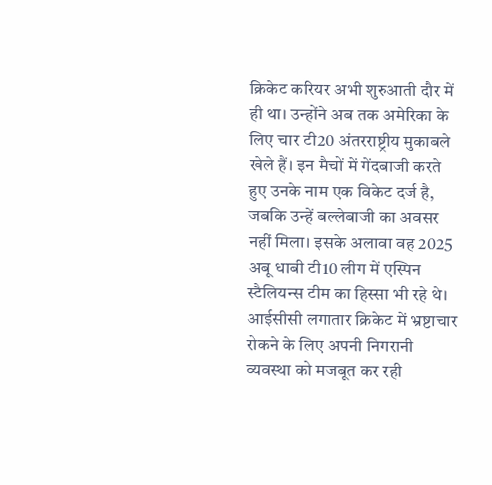क्रिकेट करियर अभी शुरुआती दौर में ही था। उन्होंने अब तक अमेरिका के लिए चार टी20 अंतरराष्ट्रीय मुकाबले खेले हैं। इन मैचों में गेंदबाजी करते हुए उनके नाम एक विकेट दर्ज है, जबकि उन्हें बल्लेबाजी का अवसर नहीं मिला। इसके अलावा वह 2025 अबू धाबी टी10 लीग में एस्पिन स्टैलियन्स टीम का हिस्सा भी रहे थे।
आईसीसी लगातार क्रिकेट में भ्रष्टाचार रोकने के लिए अपनी निगरानी व्यवस्था को मजबूत कर रही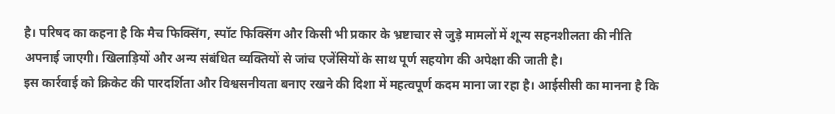है। परिषद का कहना है कि मैच फिक्सिंग, स्पॉट फिक्सिंग और किसी भी प्रकार के भ्रष्टाचार से जुड़े मामलों में शून्य सहनशीलता की नीति अपनाई जाएगी। खिलाड़ियों और अन्य संबंधित व्यक्तियों से जांच एजेंसियों के साथ पूर्ण सहयोग की अपेक्षा की जाती है।
इस कार्रवाई को क्रिकेट की पारदर्शिता और विश्वसनीयता बनाए रखने की दिशा में महत्वपूर्ण कदम माना जा रहा है। आईसीसी का मानना है कि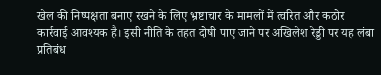खेल की निष्पक्षता बनाए रखने के लिए भ्रष्टाचार के मामलों में त्वरित और कठोर कार्रवाई आवश्यक है। इसी नीति के तहत दोषी पाए जाने पर अखिलेश रेड्डी पर यह लंबा प्रतिबंध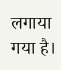लगाया गया है।